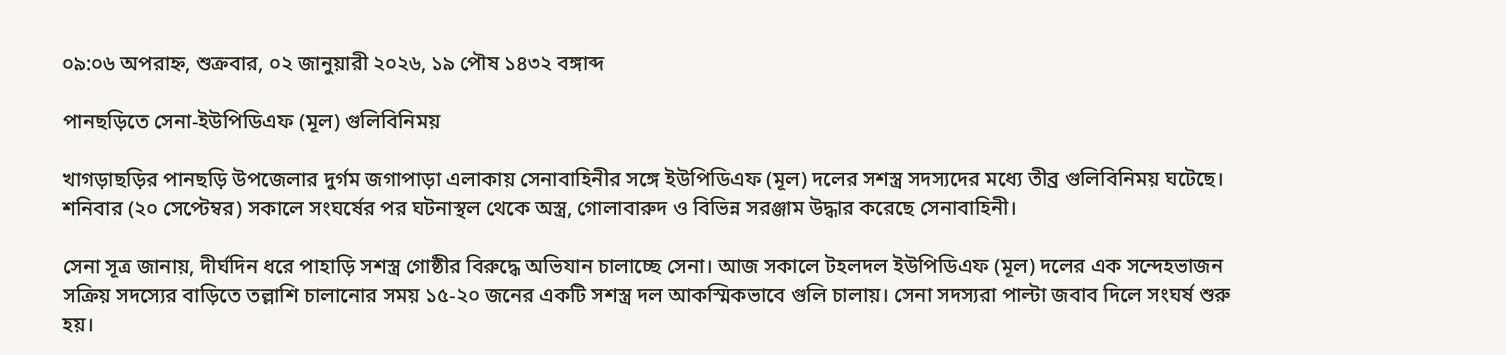০৯:০৬ অপরাহ্ন, শুক্রবার, ০২ জানুয়ারী ২০২৬, ১৯ পৌষ ১৪৩২ বঙ্গাব্দ

পানছড়িতে সেনা-ইউপিডিএফ (মূল) গুলিবিনিময়

খাগড়াছড়ির পানছড়ি উপজেলার দুর্গম জগাপাড়া এলাকায় সেনাবাহিনীর সঙ্গে ইউপিডিএফ (মূল) দলের সশস্ত্র সদস্যদের মধ্যে তীব্র গুলিবিনিময় ঘটেছে। শনিবার (২০ সেপ্টেম্বর) সকালে সংঘর্ষের পর ঘটনাস্থল থেকে অস্ত্র, গোলাবারুদ ও বিভিন্ন সরঞ্জাম উদ্ধার করেছে সেনাবাহিনী।

সেনা সূত্র জানায়, দীর্ঘদিন ধরে পাহাড়ি সশস্ত্র গোষ্ঠীর বিরুদ্ধে অভিযান চালাচ্ছে সেনা। আজ সকালে টহলদল ইউপিডিএফ (মূল) দলের এক সন্দেহভাজন সক্রিয় সদস্যের বাড়িতে তল্লাশি চালানোর সময় ১৫-২০ জনের একটি সশস্ত্র দল আকস্মিকভাবে গুলি চালায়। সেনা সদস্যরা পাল্টা জবাব দিলে সংঘর্ষ শুরু হয়।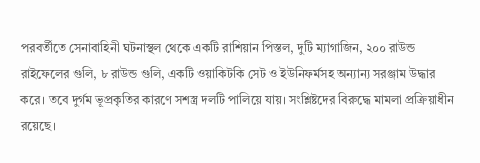পরবর্তীতে সেনাবাহিনী ঘটনাস্থল থেকে একটি রাশিয়ান পিস্তল, দুটি ম্যাগাজিন, ২০০ রাউন্ড রাইফেলের গুলি, ৮ রাউন্ড গুলি, একটি ওয়াকিটকি সেট ও ইউনিফর্মসহ অন্যান্য সরঞ্জাম উদ্ধার করে। তবে দুর্গম ভূপ্রকৃতির কারণে সশস্ত্র দলটি পালিয়ে যায়। সংশ্লিষ্টদের বিরুদ্ধে মামলা প্রক্রিয়াধীন রয়েছে।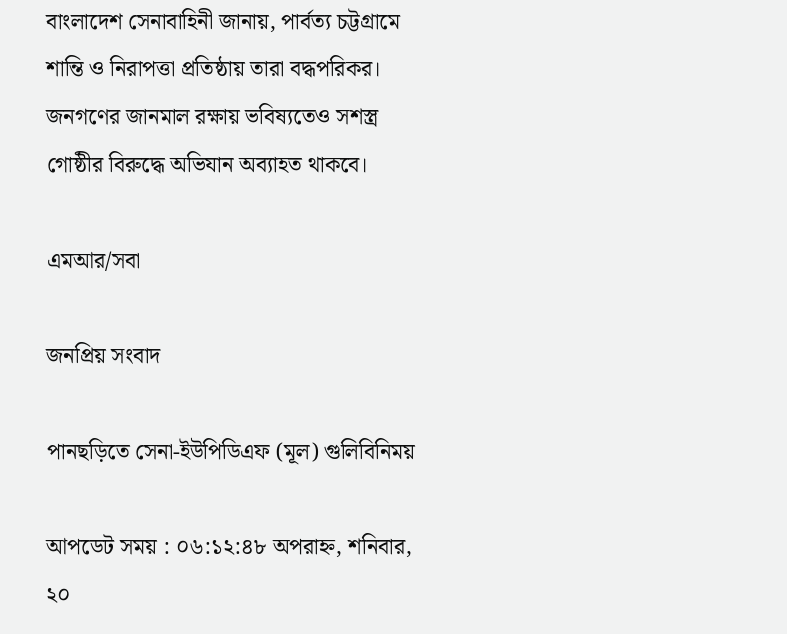বাংলাদেশ সেনাবাহিনী জানায়, পার্বত্য চট্টগ্রামে শান্তি ও নিরাপত্তা প্রতিষ্ঠায় তারা বদ্ধপরিকর। জনগণের জানমাল রক্ষায় ভবিষ্যতেও সশস্ত্র গোষ্ঠীর বিরুদ্ধে অভিযান অব্যাহত থাকবে।

এমআর/সবা

জনপ্রিয় সংবাদ

পানছড়িতে সেনা-ইউপিডিএফ (মূল) গুলিবিনিময়

আপডেট সময় : ০৬:১২:৪৮ অপরাহ্ন, শনিবার, ২০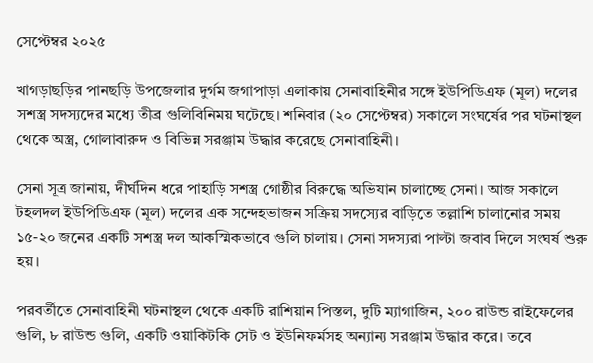সেপ্টেম্বর ২০২৫

খাগড়াছড়ির পানছড়ি উপজেলার দুর্গম জগাপাড়া এলাকায় সেনাবাহিনীর সঙ্গে ইউপিডিএফ (মূল) দলের সশস্ত্র সদস্যদের মধ্যে তীব্র গুলিবিনিময় ঘটেছে। শনিবার (২০ সেপ্টেম্বর) সকালে সংঘর্ষের পর ঘটনাস্থল থেকে অস্ত্র, গোলাবারুদ ও বিভিন্ন সরঞ্জাম উদ্ধার করেছে সেনাবাহিনী।

সেনা সূত্র জানায়, দীর্ঘদিন ধরে পাহাড়ি সশস্ত্র গোষ্ঠীর বিরুদ্ধে অভিযান চালাচ্ছে সেনা। আজ সকালে টহলদল ইউপিডিএফ (মূল) দলের এক সন্দেহভাজন সক্রিয় সদস্যের বাড়িতে তল্লাশি চালানোর সময় ১৫-২০ জনের একটি সশস্ত্র দল আকস্মিকভাবে গুলি চালায়। সেনা সদস্যরা পাল্টা জবাব দিলে সংঘর্ষ শুরু হয়।

পরবর্তীতে সেনাবাহিনী ঘটনাস্থল থেকে একটি রাশিয়ান পিস্তল, দুটি ম্যাগাজিন, ২০০ রাউন্ড রাইফেলের গুলি, ৮ রাউন্ড গুলি, একটি ওয়াকিটকি সেট ও ইউনিফর্মসহ অন্যান্য সরঞ্জাম উদ্ধার করে। তবে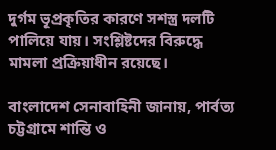দুর্গম ভূপ্রকৃতির কারণে সশস্ত্র দলটি পালিয়ে যায়। সংশ্লিষ্টদের বিরুদ্ধে মামলা প্রক্রিয়াধীন রয়েছে।

বাংলাদেশ সেনাবাহিনী জানায়, পার্বত্য চট্টগ্রামে শান্তি ও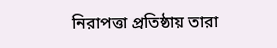নিরাপত্তা প্রতিষ্ঠায় তারা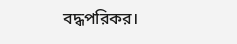বদ্ধপরিকর।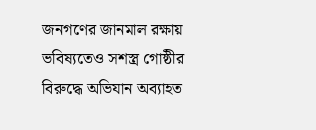জনগণের জানমাল রক্ষায় ভবিষ্যতেও সশস্ত্র গোষ্ঠীর বিরুদ্ধে অভিযান অব্যাহত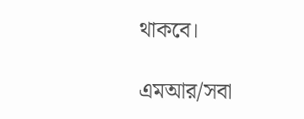থাকবে।

এমআর/সবা